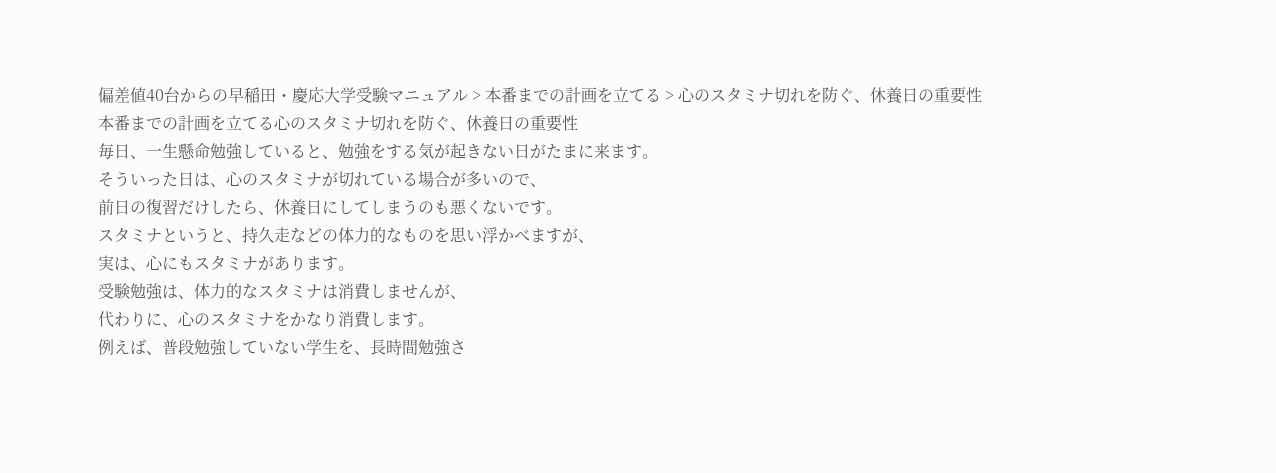偏差値40台からの早稲田・慶応大学受験マニュアル > 本番までの計画を立てる > 心のスタミナ切れを防ぐ、休養日の重要性
本番までの計画を立てる心のスタミナ切れを防ぐ、休養日の重要性
毎日、一生懸命勉強していると、勉強をする気が起きない日がたまに来ます。
そういった日は、心のスタミナが切れている場合が多いので、
前日の復習だけしたら、休養日にしてしまうのも悪くないです。
スタミナというと、持久走などの体力的なものを思い浮かべますが、
実は、心にもスタミナがあります。
受験勉強は、体力的なスタミナは消費しませんが、
代わりに、心のスタミナをかなり消費します。
例えば、普段勉強していない学生を、長時間勉強さ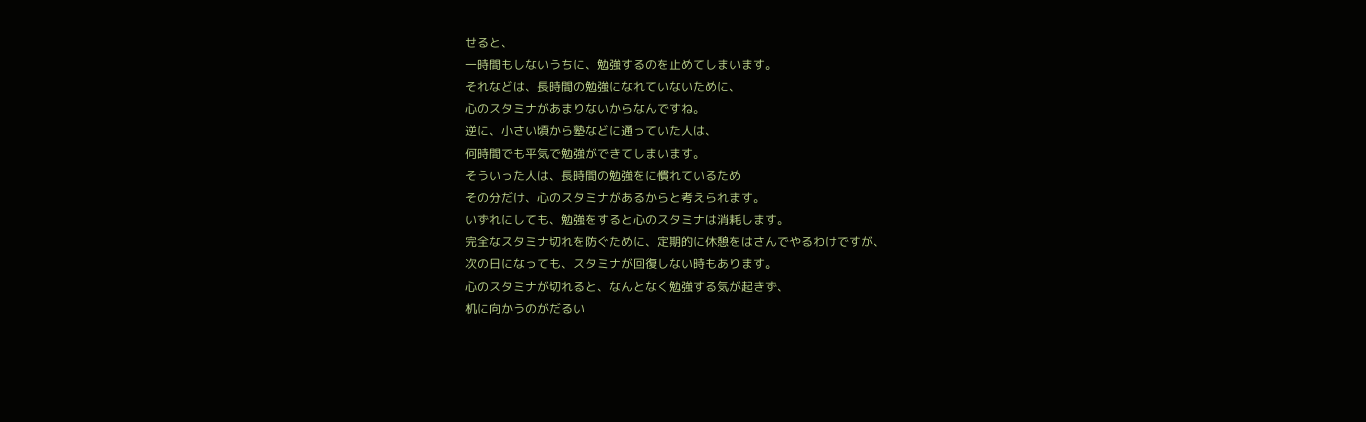せると、
一時間もしないうちに、勉強するのを止めてしまいます。
それなどは、長時間の勉強になれていないために、
心のスタミナがあまりないからなんですね。
逆に、小さい頃から塾などに通っていた人は、
何時間でも平気で勉強ができてしまいます。
そういった人は、長時間の勉強をに慣れているため
その分だけ、心のスタミナがあるからと考えられます。
いずれにしても、勉強をすると心のスタミナは消耗します。
完全なスタミナ切れを防ぐために、定期的に休憩をはさんでやるわけですが、
次の日になっても、スタミナが回復しない時もあります。
心のスタミナが切れると、なんとなく勉強する気が起きず、
机に向かうのがだるい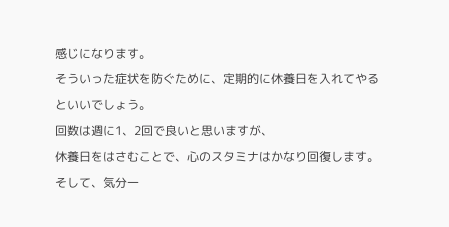感じになります。
そういった症状を防ぐために、定期的に休養日を入れてやるといいでしょう。
回数は週に1、2回で良いと思いますが、
休養日をはさむことで、心のスタミナはかなり回復します。
そして、気分一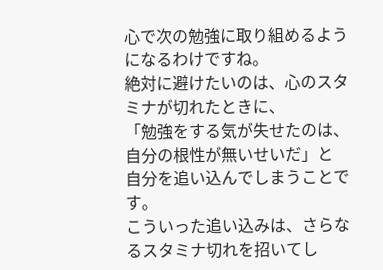心で次の勉強に取り組めるようになるわけですね。
絶対に避けたいのは、心のスタミナが切れたときに、
「勉強をする気が失せたのは、自分の根性が無いせいだ」と
自分を追い込んでしまうことです。
こういった追い込みは、さらなるスタミナ切れを招いてし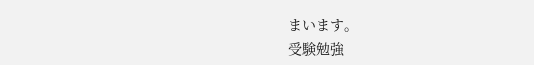まいます。
受験勉強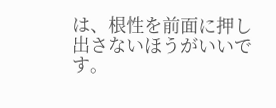は、根性を前面に押し出さないほうがいいです。